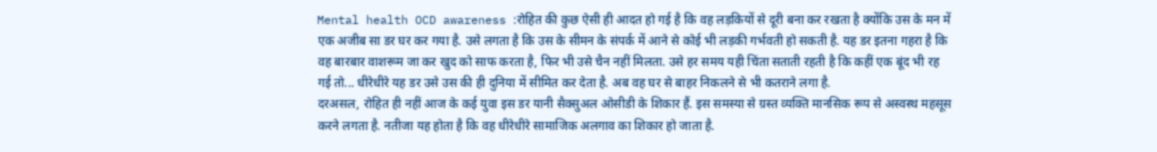Mental health OCD awareness :रोहित की कुछ ऐसी ही आदत हो गई है कि वह लड़कियों से दूरी बना कर रखता है क्योंकि उस के मन में एक अजीब सा डर घर कर गया है. उसे लगता है कि उस के सीमन के संपर्क में आने से कोई भी लड़की गर्भवती हो सकती है. यह डर इतना गहरा है कि वह बारबार वाशरूम जा कर खुद को साफ करता है, फिर भी उसे चैन नहीं मिलता. उसे हर समय यही चिंता सताती रहती है कि कहीं एक बूंद भी रह गई तो... धीरेधीरे यह डर उसे उस की ही दुनिया में सीमित कर देता है. अब वह घर से बाहर निकलने से भी कतराने लगा है.
दरअसल, रोहित ही नहीं आज के कई युवा इस डर यानी सैक्सुअल ओसीडी के शिकार हैं. इस समस्या से ग्रस्त व्यक्ति मानसिक रूप से अस्वस्थ महसूस करने लगता है. नतीजा यह होता है कि वह धीरेधीरे सामाजिक अलगाव का शिकार हो जाता है.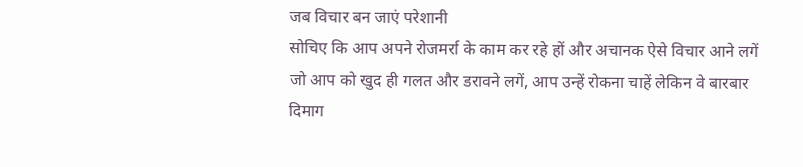जब विचार बन जाएं परेशानी
सोचिए कि आप अपने रोजमर्रा के काम कर रहे हों और अचानक ऐसे विचार आने लगें जो आप को खुद ही गलत और डरावने लगें, आप उन्हें रोकना चाहें लेकिन वे बारबार दिमाग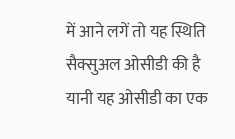में आने लगें तो यह स्थिति सैक्सुअल ओसीडी की है यानी यह ओसीडी का एक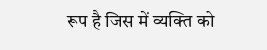रूप है जिस में व्यक्ति को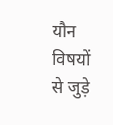यौन विषयों से जुड़े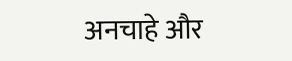अनचाहे और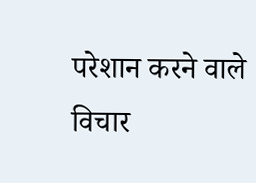परेशान करने वाले विचार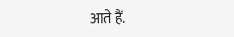आते हैं.